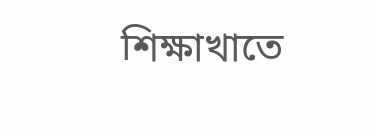শিক্ষাখাতে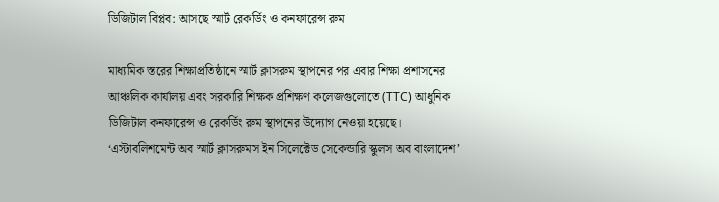ডিজিটাল বিপ্লব: আসছে স্মার্ট রেকর্ডিং ও কনফারেন্স রুম

মাধ্যমিক স্তরের শিক্ষাপ্রতিষ্ঠানে স্মার্ট ক্লাসরুম স্থাপনের পর এবার শিক্ষা প্রশাসনের আঞ্চলিক কার্যালয় এবং সরকারি শিক্ষক প্রশিক্ষণ কলেজগুলোতে (TTC) আধুনিক ডিজিটাল কনফারেন্স ও রেকর্ডিং রুম স্থাপনের উদ্যোগ নেওয়া হয়েছে। ‘এস্টাবলিশমেন্ট অব স্মার্ট ক্লাসরুমস ইন সিলেক্টেড সেকেন্ডারি স্কুলস অব বাংলাদেশ’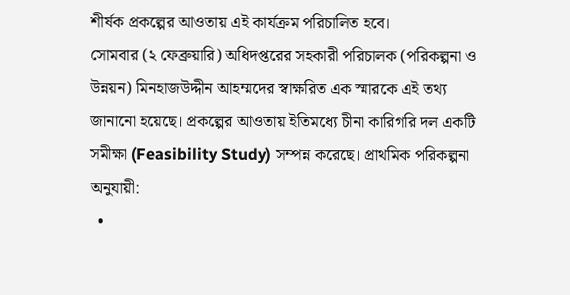শীর্ষক প্রকল্পের আওতায় এই কার্যক্রম পরিচালিত হবে।
সোমবার (২ ফেব্রুয়ারি) অধিদপ্তরের সহকারী পরিচালক (পরিকল্পনা ও উন্নয়ন) মিনহাজউদ্দীন আহম্মদের স্বাক্ষরিত এক স্মারকে এই তথ্য জানানো হয়েছে। প্রকল্পের আওতায় ইতিমধ্যে চীনা কারিগরি দল একটি সমীক্ষা (Feasibility Study) সম্পন্ন করেছে। প্রাথমিক পরিকল্পনা অনুযায়ী:
  •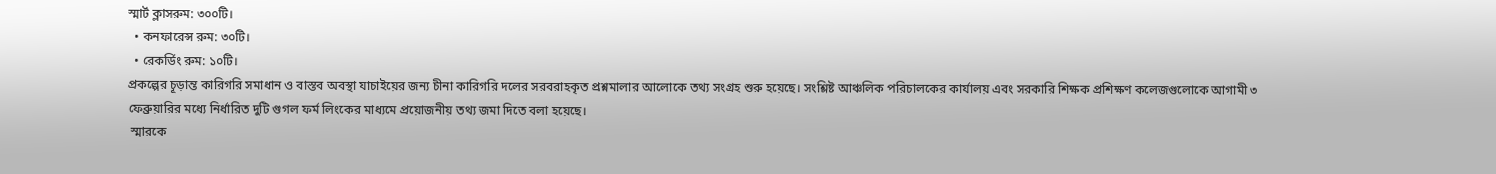স্মার্ট ক্লাসরুম: ৩০০টি।
  • কনফারেন্স রুম: ৩০টি।
  • রেকর্ডিং রুম: ১০টি।
প্রকল্পের চূড়ান্ত কারিগরি সমাধান ও বাস্তব অবস্থা যাচাইয়ের জন্য চীনা কারিগরি দলের সরবরাহকৃত প্রশ্নমালার আলোকে তথ্য সংগ্রহ শুরু হয়েছে। সংশ্লিষ্ট আঞ্চলিক পরিচালকের কার্যালয় এবং সরকারি শিক্ষক প্রশিক্ষণ কলেজগুলোকে আগামী ৩ ফেব্রুয়ারির মধ্যে নির্ধারিত দুটি গুগল ফর্ম লিংকের মাধ্যমে প্রয়োজনীয় তথ্য জমা দিতে বলা হয়েছে।
 স্মারকে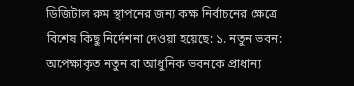ডিজিটাল রুম স্থাপনের জন্য কক্ষ নির্বাচনের ক্ষেত্রে বিশেষ কিছু নির্দেশনা দেওয়া হয়েছে: ১. নতুন ভবন: অপেক্ষাকৃত নতুন বা আধুনিক ভবনকে প্রাধান্য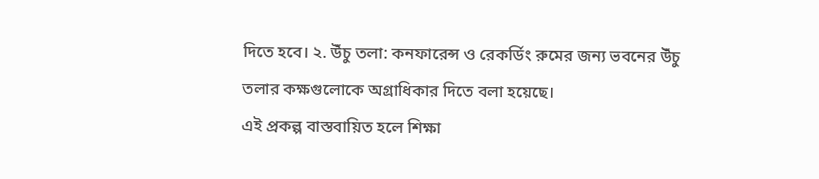দিতে হবে। ২. উঁচু তলা: কনফারেন্স ও রেকর্ডিং রুমের জন্য ভবনের উঁচু তলার কক্ষগুলোকে অগ্রাধিকার দিতে বলা হয়েছে।
এই প্রকল্প বাস্তবায়িত হলে শিক্ষা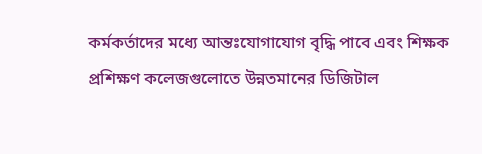কর্মকর্তাদের মধ্যে আন্তঃযোগাযোগ বৃদ্ধি পাবে এবং শিক্ষক প্রশিক্ষণ কলেজগুলোতে উন্নতমানের ডিজিটাল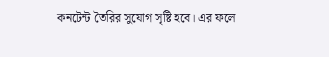কনটেন্ট তৈরির সুযোগ সৃষ্টি হবে। এর ফলে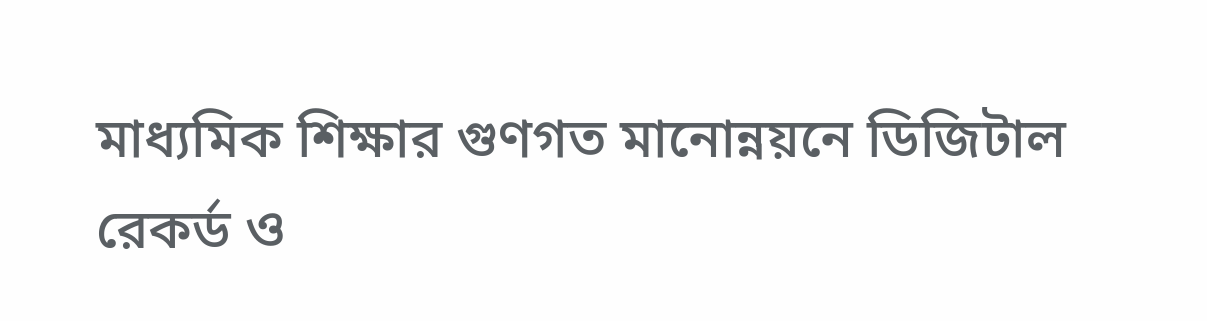মাধ্যমিক শিক্ষার গুণগত মানোন্নয়নে ডিজিটাল রেকর্ড ও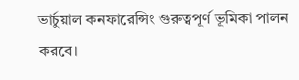ভার্চুয়াল কনফারেন্সিং গুরুত্বপূর্ণ ভূমিকা পালন করবে।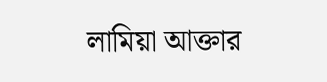লামিয়া আক্তার